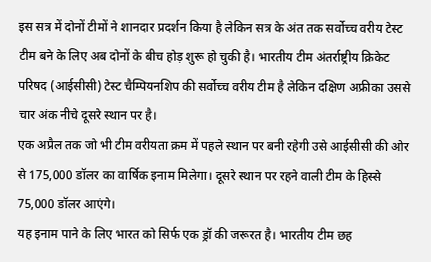इस सत्र में दोनों टीमों ने शानदार प्रदर्शन किया है लेकिन सत्र के अंत तक सर्वोच्च वरीय टेस्ट टीम बने के लिए अब दोनों के बीच होड़ शुरू हो चुकी है। भारतीय टीम अंतर्राष्ट्रीय क्रिकेट परिषद (आईसीसी) टेस्ट चैम्पियनशिप की सर्वोच्च वरीय टीम है लेकिन दक्षिण अफ्रीका उससे चार अंक नीचे दूसरे स्थान पर है।
एक अप्रैल तक जो भी टीम वरीयता क्रम में पहले स्थान पर बनी रहेगी उसे आईसीसी की ओर से 175,000 डॉलर का वार्षिक इनाम मिलेगा। दूसरे स्थान पर रहने वाली टीम के हिस्से 75,000 डॉलर आएंगे।
यह इनाम पाने के लिए भारत को सिर्फ एक ड्रॉ की जरूरत है। भारतीय टीम छह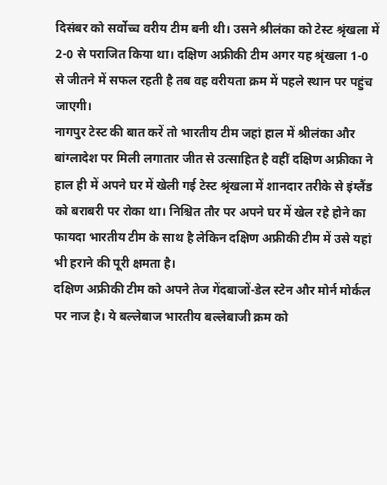दिसंबर को सर्वोच्च वरीय टीम बनी थी। उसने श्रीलंका को टेस्ट श्रृंखला में 2-0 से पराजित किया था। दक्षिण अफ्रीकी टीम अगर यह श्रृंखला 1-0 से जीतने में सफल रहती है तब वह वरीयता क्रम में पहले स्थान पर पहुंच जाएगी।
नागपुर टेस्ट की बात करें तो भारतीय टीम जहां हाल में श्रीलंका और बांग्लादेश पर मिली लगातार जीत से उत्साहित है वहीं दक्षिण अफ्रीका ने हाल ही में अपने घर में खेली गई टेस्ट श्रृंखला में शानदार तरीके से इंग्लैंड को बराबरी पर रोका था। निश्चित तौर पर अपने घर में खेल रहे होने का फायदा भारतीय टीम के साथ है लेकिन दक्षिण अफ्रीकी टीम में उसे यहां भी हराने की पूरी क्षमता है।
दक्षिण अफ्रीकी टीम को अपने तेज गेंदबाजों-डेल स्टेन और मोर्न मोर्कल पर नाज है। ये बल्लेबाज भारतीय बल्लेबाजी क्रम को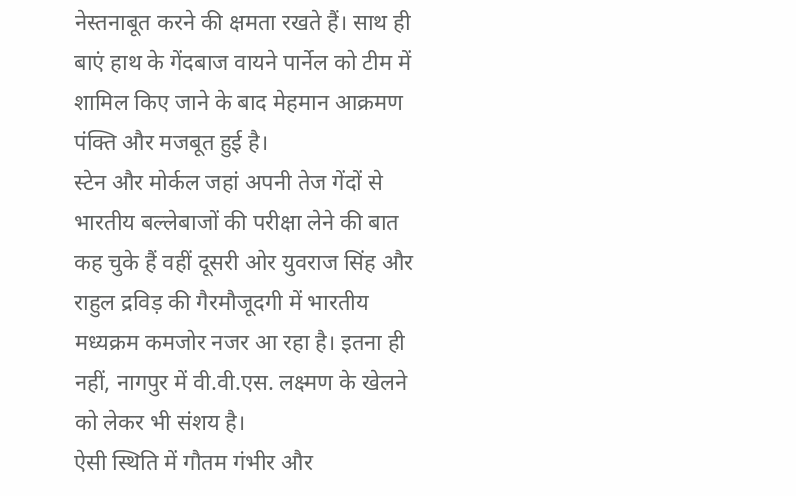नेस्तनाबूत करने की क्षमता रखते हैं। साथ ही बाएं हाथ के गेंदबाज वायने पार्नेल को टीम में शामिल किए जाने के बाद मेहमान आक्रमण पंक्ति और मजबूत हुई है।
स्टेन और मोर्कल जहां अपनी तेज गेंदों से भारतीय बल्लेबाजों की परीक्षा लेने की बात कह चुके हैं वहीं दूसरी ओर युवराज सिंह और राहुल द्रविड़ की गैरमौजूदगी में भारतीय मध्यक्रम कमजोर नजर आ रहा है। इतना ही नहीं, नागपुर में वी.वी.एस. लक्ष्मण के खेलने को लेकर भी संशय है।
ऐसी स्थिति में गौतम गंभीर और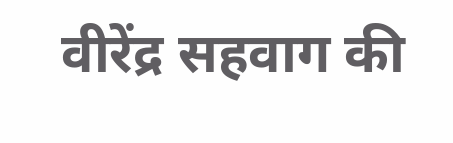वीरेंद्र सहवाग की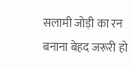सलामी जोड़ी का रन बनाना बेहद जरूरी हो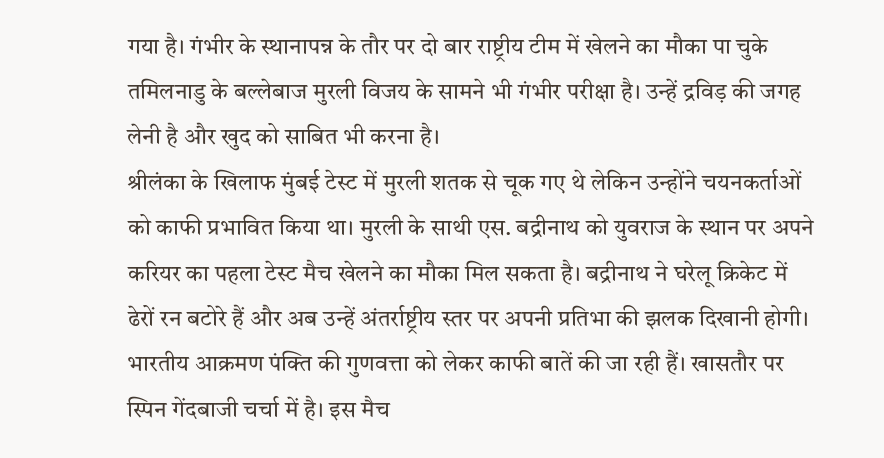गया है। गंभीर के स्थानापन्न के तौर पर दो बार राष्ट्रीय टीम में खेलने का मौका पा चुके तमिलनाडु के बल्लेबाज मुरली विजय के सामने भी गंभीर परीक्षा है। उन्हें द्रविड़ की जगह लेनी है और खुद को साबित भी करना है।
श्रीलंका के खिलाफ मुंबई टेस्ट में मुरली शतक से चूक गए थे लेकिन उन्होंने चयनकर्ताओं को काफी प्रभावित किया था। मुरली के साथी एस. बद्रीनाथ को युवराज के स्थान पर अपने करियर का पहला टेस्ट मैच खेलने का मौका मिल सकता है। बद्रीनाथ ने घरेलू क्रिकेट में ढेरों रन बटोरे हैं और अब उन्हें अंतर्राष्ट्रीय स्तर पर अपनी प्रतिभा की झलक दिखानी होगी।
भारतीय आक्रमण पंक्ति की गुणवत्ता को लेकर काफी बातें की जा रही हैं। खासतौर पर स्पिन गेंदबाजी चर्चा में है। इस मैच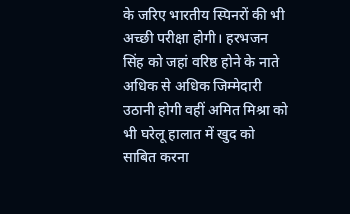के जरिए भारतीय स्पिनरों की भी अच्छी परीक्षा होगी। हरभजन सिंह को जहां वरिष्ठ होने के नाते अधिक से अधिक जिम्मेदारी उठानी होगी वहीं अमित मिश्रा को भी घरेलू हालात में खुद को साबित करना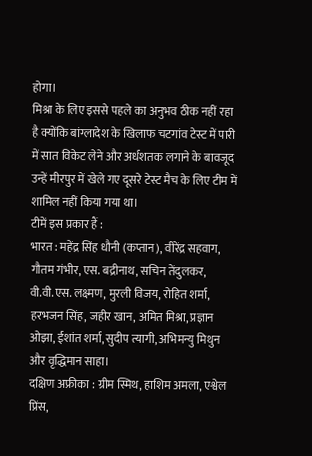होगा।
मिश्रा के लिए इससे पहले का अनुभव ठीक नहीं रहा है क्योंकि बांग्लादेश के खिलाफ चटगांव टेस्ट में पारी में सात विकेट लेने और अर्धशतक लगाने के बावजूद उन्हें मीरपुर में खेले गए दूसरे टेस्ट मैच के लिए टीम में शामिल नहीं किया गया था।
टीमें इस प्रकार हैं :
भारत : महेंद्र सिंह धौनी (कप्तान), वीरेंद्र सहवाग, गौतम गंभीर, एस. बद्रीनाथ, सचिन तेंदुलकर, वी.वी.एस. लक्ष्मण, मुरली विजय, रोहित शर्मा, हरभजन सिंह, जहीर खान, अमित मिश्रा, प्रज्ञान ओझा, ईशांत शर्मा, सुदीप त्यागी, अभिमन्यु मिथुन और वृद्धिमान साहा।
दक्षिण अफ्रीका : ग्रीम स्मिथ, हाशिम अमला, एश्वेल प्रिंस,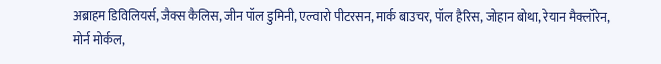अब्राहम डिविलियर्स, जैक्स कैलिस, जीन पॉल डुमिनी, एल्वारो पीटरसन, मार्क बाउचर, पॉल हैरिस, जोहान बोथा, रेयान मैक्लॉरेन, मोर्न मोर्कल,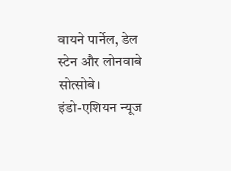वायने पार्नेल, डेल स्टेन और लोनवाबे सोत्सोबे।
इंडो-एशियन न्यूज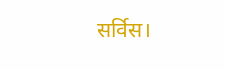सर्विस।